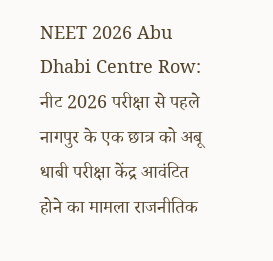NEET 2026 Abu Dhabi Centre Row: नीट 2026 परीक्षा से पहले नागपुर के एक छात्र को अबू धाबी परीक्षा केंद्र आवंटित होने का मामला राजनीतिक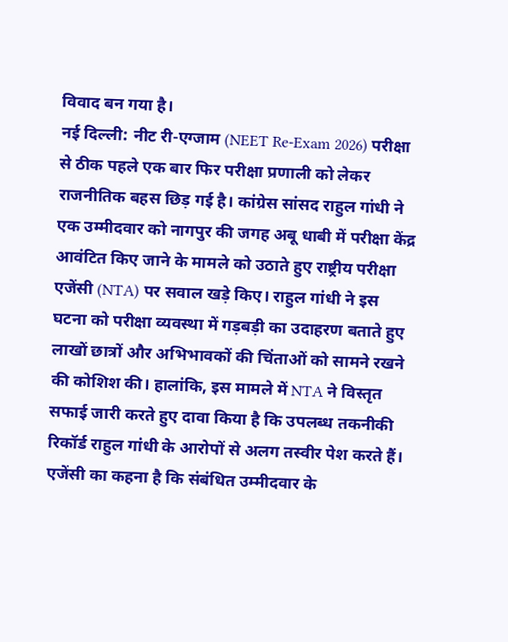विवाद बन गया है।
नई दिल्ली: नीट री-एग्जाम (NEET Re-Exam 2026) परीक्षा से ठीक पहले एक बार फिर परीक्षा प्रणाली को लेकर राजनीतिक बहस छिड़ गई है। कांग्रेस सांसद राहुल गांधी ने एक उम्मीदवार को नागपुर की जगह अबू धाबी में परीक्षा केंद्र आवंटित किए जाने के मामले को उठाते हुए राष्ट्रीय परीक्षा एजेंसी (NTA) पर सवाल खड़े किए। राहुल गांधी ने इस घटना को परीक्षा व्यवस्था में गड़बड़ी का उदाहरण बताते हुए लाखों छात्रों और अभिभावकों की चिंताओं को सामने रखने की कोशिश की। हालांकि, इस मामले में NTA ने विस्तृत सफाई जारी करते हुए दावा किया है कि उपलब्ध तकनीकी रिकॉर्ड राहुल गांधी के आरोपों से अलग तस्वीर पेश करते हैं। एजेंसी का कहना है कि संबंधित उम्मीदवार के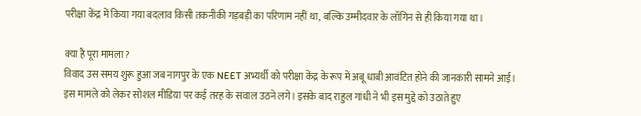परीक्षा केंद्र में किया गया बदलाव किसी तकनीकी गड़बड़ी का परिणाम नहीं था, बल्कि उम्मीदवार के लॉगिन से ही किया गया था।

क्या है पूरा मामला?
विवाद उस समय शुरू हुआ जब नागपुर के एक NEET अभ्यर्थी को परीक्षा केंद्र के रूप में अबू धाबी आवंटित होने की जानकारी सामने आई। इस मामले को लेकर सोशल मीडिया पर कई तरह के सवाल उठने लगे। इसके बाद राहुल गांधी ने भी इस मुद्दे को उठाते हुए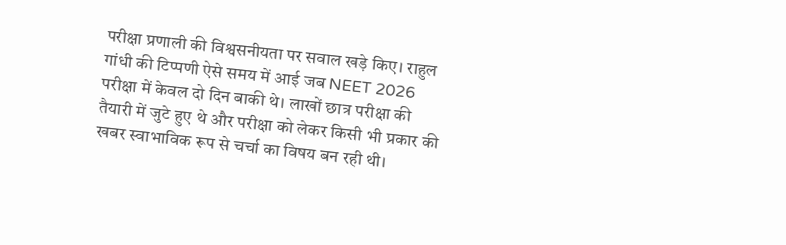परीक्षा प्रणाली की विश्वसनीयता पर सवाल खड़े किए। राहुल गांधी की टिप्पणी ऐसे समय में आई जब NEET 2026 परीक्षा में केवल दो दिन बाकी थे। लाखों छात्र परीक्षा की तैयारी में जुटे हुए थे और परीक्षा को लेकर किसी भी प्रकार की खबर स्वाभाविक रूप से चर्चा का विषय बन रही थी।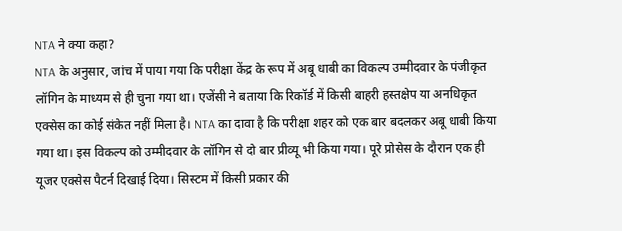NTA ने क्या कहा?
NTA के अनुसार, जांच में पाया गया कि परीक्षा केंद्र के रूप में अबू धाबी का विकल्प उम्मीदवार के पंजीकृत लॉगिन के माध्यम से ही चुना गया था। एजेंसी ने बताया कि रिकॉर्ड में किसी बाहरी हस्तक्षेप या अनधिकृत एक्सेस का कोई संकेत नहीं मिला है। NTA का दावा है कि परीक्षा शहर को एक बार बदलकर अबू धाबी किया गया था। इस विकल्प को उम्मीदवार के लॉगिन से दो बार प्रीव्यू भी किया गया। पूरे प्रोसेस के दौरान एक ही यूजर एक्सेस पैटर्न दिखाई दिया। सिस्टम में किसी प्रकार की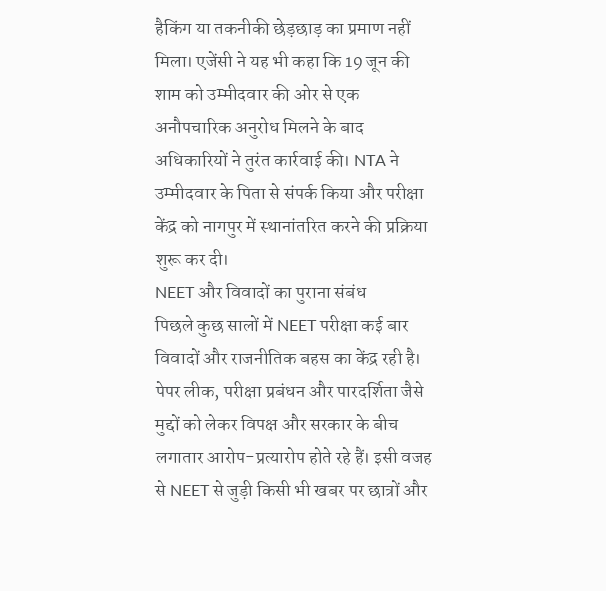हैकिंग या तकनीकी छेड़छाड़ का प्रमाण नहीं मिला। एजेंसी ने यह भी कहा कि 19 जून की शाम को उम्मीदवार की ओर से एक अनौपचारिक अनुरोध मिलने के बाद अधिकारियों ने तुरंत कार्रवाई की। NTA ने उम्मीदवार के पिता से संपर्क किया और परीक्षा केंद्र को नागपुर में स्थानांतरित करने की प्रक्रिया शुरू कर दी।
NEET और विवादों का पुराना संबंध
पिछले कुछ सालों में NEET परीक्षा कई बार विवादों और राजनीतिक बहस का केंद्र रही है। पेपर लीक, परीक्षा प्रबंधन और पारदर्शिता जैसे मुद्दों को लेकर विपक्ष और सरकार के बीच लगातार आरोप-प्रत्यारोप होते रहे हैं। इसी वजह से NEET से जुड़ी किसी भी खबर पर छात्रों और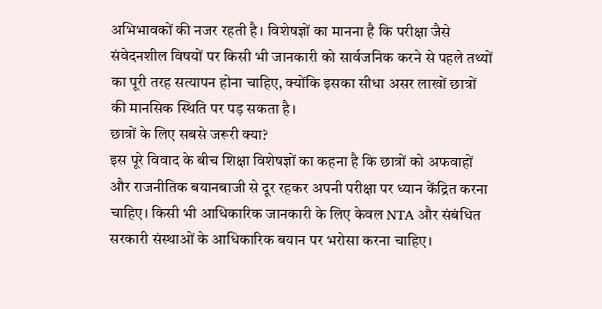अभिभावकों की नजर रहती है। विशेषज्ञों का मानना है कि परीक्षा जैसे संवेदनशील विषयों पर किसी भी जानकारी को सार्वजनिक करने से पहले तथ्यों का पूरी तरह सत्यापन होना चाहिए, क्योंकि इसका सीधा असर लाखों छात्रों की मानसिक स्थिति पर पड़ सकता है।
छात्रों के लिए सबसे जरूरी क्या?
इस पूरे विवाद के बीच शिक्षा विशेषज्ञों का कहना है कि छात्रों को अफवाहों और राजनीतिक बयानबाजी से दूर रहकर अपनी परीक्षा पर ध्यान केंद्रित करना चाहिए। किसी भी आधिकारिक जानकारी के लिए केवल NTA और संबंधित सरकारी संस्थाओं के आधिकारिक बयान पर भरोसा करना चाहिए।